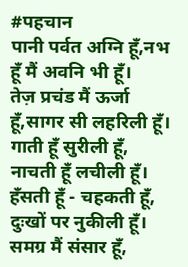#पहचान
पानी पर्वत अग्नि हूँ,नभ हूँ मैं अवनि भी हूँ।
तेज़ प्रचंड मैं ऊर्जा हूँ,सागर सी लहरिली हूँ।
गाती हूँ सुरीली हूँ, नाचती हूँ लचीली हूँ।
हँसती हूँ - चहकती हूँ, दुःखों पर नुकीली हूँ।
समग्र मैं संसार हूँ,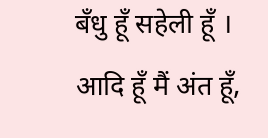बँधु हूँ सहेली हूँ ।
आदि हूँ मैं अंत हूँ,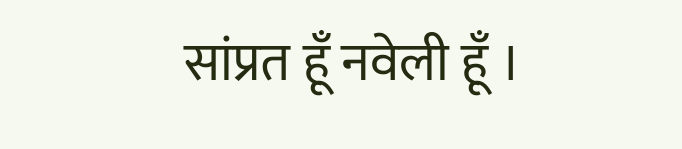सांप्रत हूँ नवेली हूँ ।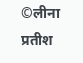©लीना प्रतीश